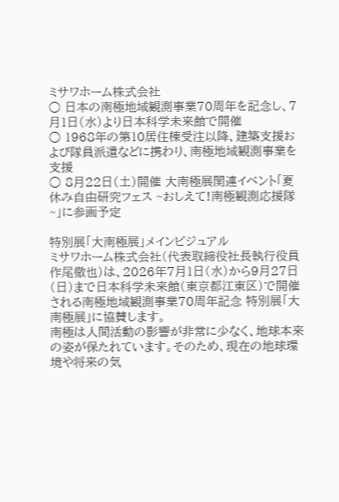ミサワホーム株式会社
○ 日本の南極地域観測事業70周年を記念し、7月1日(水)より日本科学未来館で開催
○ 1968年の第10居住棟受注以降、建築支援および隊員派遣などに携わり、南極地域観測事業を支援
○ 8月22日(土)開催 大南極展関連イベント「夏休み自由研究フェス ~おしえて!南極観測応援隊~」に参画予定

特別展「大南極展」メインビジュアル
ミサワホーム株式会社(代表取締役社長執行役員 作尾徹也)は、2026年7月1日(水)から9月27日(日)まで日本科学未来館(東京都江東区)で開催される南極地域観測事業70周年記念 特別展「大南極展」に協賛します。
南極は人間活動の影響が非常に少なく、地球本来の姿が保たれています。そのため、現在の地球環境や将来の気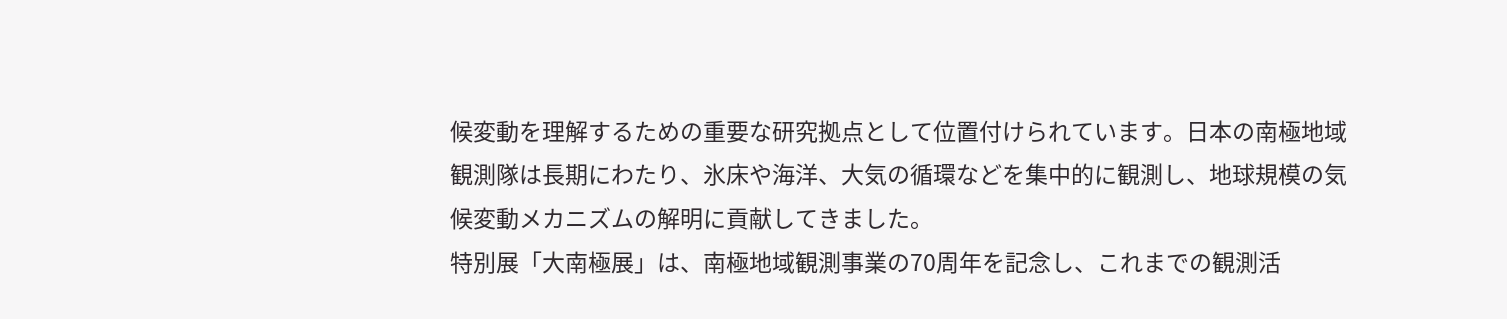候変動を理解するための重要な研究拠点として位置付けられています。日本の南極地域観測隊は長期にわたり、氷床や海洋、大気の循環などを集中的に観測し、地球規模の気候変動メカニズムの解明に貢献してきました。
特別展「大南極展」は、南極地域観測事業の70周年を記念し、これまでの観測活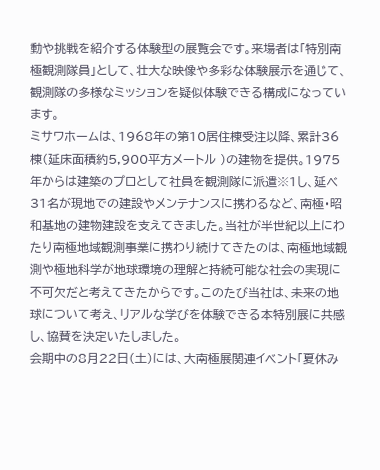動や挑戦を紹介する体験型の展覧会です。来場者は「特別南極観測隊員」として、壮大な映像や多彩な体験展示を通じて、観測隊の多様なミッションを疑似体験できる構成になっています。
ミサワホームは、1968年の第10居住棟受注以降、累計36棟(延床面積約5,900平方メートル )の建物を提供。1975年からは建築のプロとして社員を観測隊に派遣※1し、延べ31名が現地での建設やメンテナンスに携わるなど、南極・昭和基地の建物建設を支えてきました。当社が半世紀以上にわたり南極地域観測事業に携わり続けてきたのは、南極地域観測や極地科学が地球環境の理解と持続可能な社会の実現に不可欠だと考えてきたからです。このたび当社は、未来の地球について考え、リアルな学びを体験できる本特別展に共感し、協賛を決定いたしました。
会期中の8月22日(土)には、大南極展関連イベント「夏休み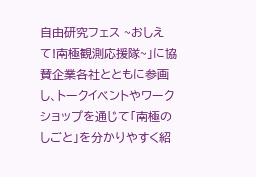自由研究フェス ~おしえて!南極観測応援隊~」に協賛企業各社とともに参画し、トークイベントやワークショップを通じて「南極のしごと」を分かりやすく紹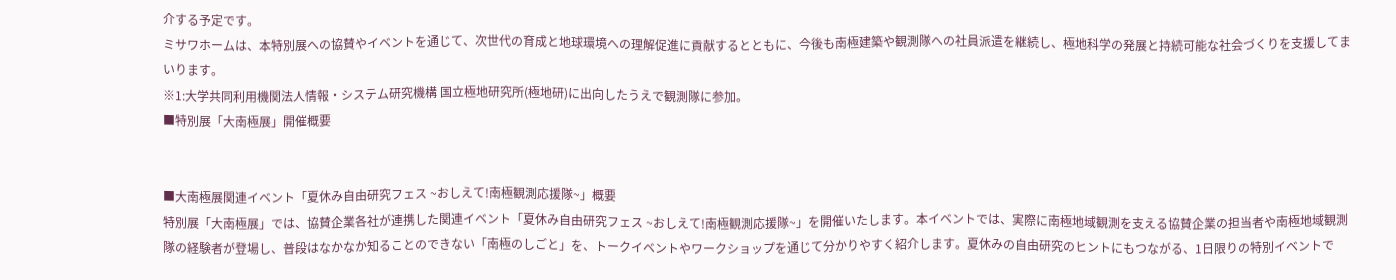介する予定です。
ミサワホームは、本特別展への協賛やイベントを通じて、次世代の育成と地球環境への理解促進に貢献するとともに、今後も南極建築や観測隊への社員派遣を継続し、極地科学の発展と持続可能な社会づくりを支援してまいります。
※1:大学共同利用機関法人情報・システム研究機構 国立極地研究所(極地研)に出向したうえで観測隊に参加。
■特別展「大南極展」開催概要


■大南極展関連イベント「夏休み自由研究フェス ~おしえて!南極観測応援隊~」概要
特別展「大南極展」では、協賛企業各社が連携した関連イベント「夏休み自由研究フェス ~おしえて!南極観測応援隊~」を開催いたします。本イベントでは、実際に南極地域観測を支える協賛企業の担当者や南極地域観測隊の経験者が登場し、普段はなかなか知ることのできない「南極のしごと」を、トークイベントやワークショップを通じて分かりやすく紹介します。夏休みの自由研究のヒントにもつながる、1日限りの特別イベントで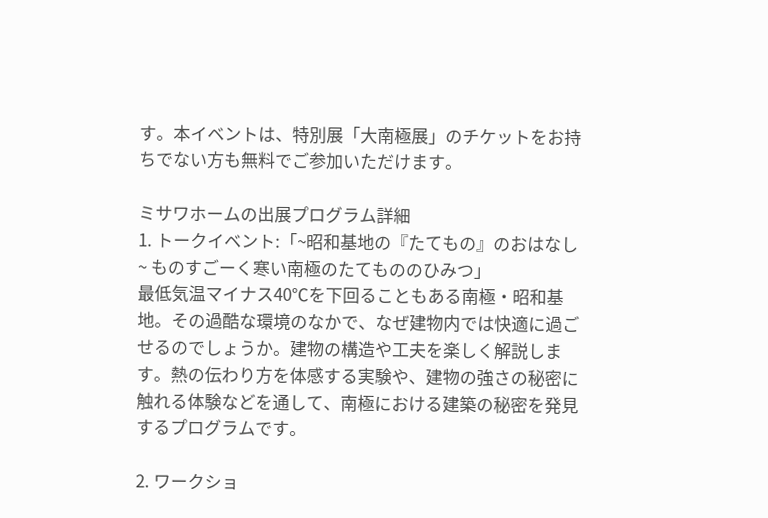す。本イベントは、特別展「大南極展」のチケットをお持ちでない方も無料でご参加いただけます。

ミサワホームの出展プログラム詳細
1. トークイベント:「~昭和基地の『たてもの』のおはなし~ ものすごーく寒い南極のたてもののひみつ」
最低気温マイナス40℃を下回ることもある南極・昭和基地。その過酷な環境のなかで、なぜ建物内では快適に過ごせるのでしょうか。建物の構造や工夫を楽しく解説します。熱の伝わり方を体感する実験や、建物の強さの秘密に触れる体験などを通して、南極における建築の秘密を発見するプログラムです。

2. ワークショ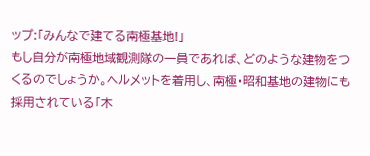ップ:「みんなで建てる南極基地!」
もし自分が南極地域観測隊の一員であれば、どのような建物をつくるのでしょうか。ヘルメットを着用し、南極・昭和基地の建物にも採用されている「木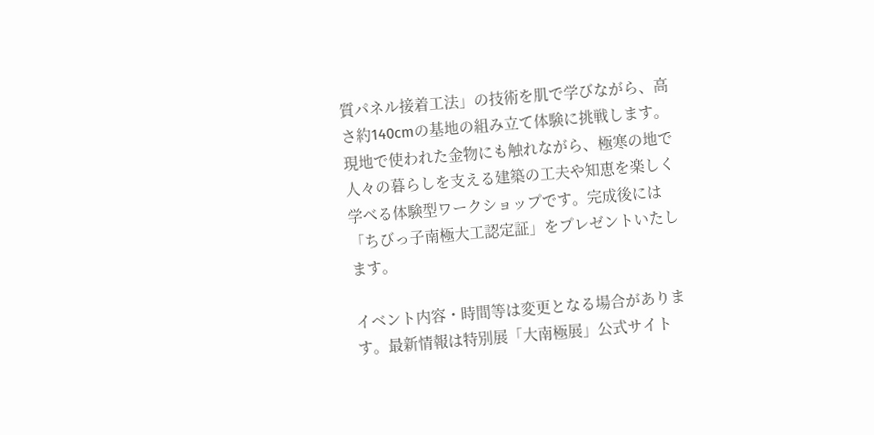質パネル接着工法」の技術を肌で学びながら、高さ約140cmの基地の組み立て体験に挑戦します。現地で使われた金物にも触れながら、極寒の地で人々の暮らしを支える建築の工夫や知恵を楽しく学べる体験型ワークショップです。完成後には「ちびっ子南極大工認定証」をプレゼントいたします。

イベント内容・時間等は変更となる場合があります。最新情報は特別展「大南極展」公式サイト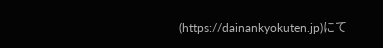(https://dainankyokuten.jp)にて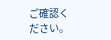ご確認ください。